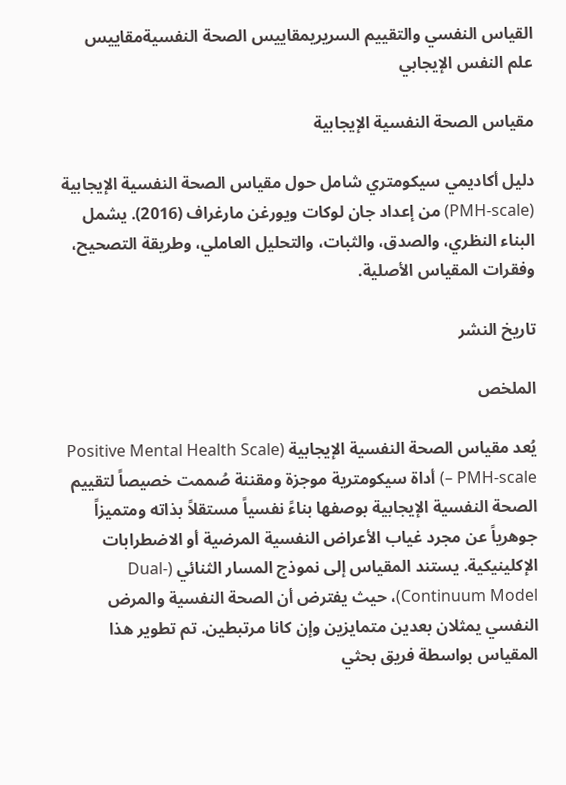القياس النفسي والتقييم السريريمقاييس الصحة النفسيةمقاييس علم النفس الإيجابي

مقياس الصحة النفسية الإيجابية

دليل أكاديمي سيكومتري شامل حول مقياس الصحة النفسية الإيجابية (PMH-scale) من إعداد جان لوكات ويورغن مارغراف (2016). يشمل البناء النظري، والصدق، والثبات، والتحليل العاملي، وطريقة التصحيح، وفقرات المقياس الأصلية.

تاريخ النشر

الملخص

يُعد مقياس الصحة النفسية الإيجابية (Positive Mental Health Scale – PMH-scale) أداة سيكومترية موجزة ومقننة صُممت خصيصاً لتقييم الصحة النفسية الإيجابية بوصفها بناءً نفسياً مستقلاً بذاته ومتميزاً جوهرياً عن مجرد غياب الأعراض النفسية المرضية أو الاضطرابات الإكلينيكية. يستند المقياس إلى نموذج المسار الثنائي (Dual-Continuum Model)، حيث يفترض أن الصحة النفسية والمرض النفسي يمثلان بعدين متمايزين وإن كانا مرتبطين. تم تطوير هذا المقياس بواسطة فريق بحثي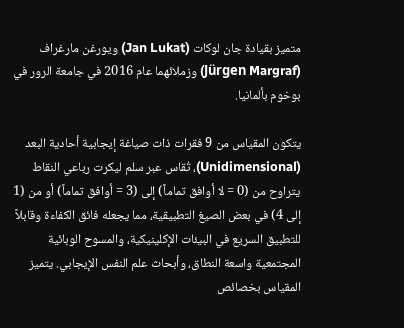متميز بقيادة جان لوكات (Jan Lukat) ويورغن مارغراف (Jürgen Margraf) وزملائهما عام 2016 في جامعة الرور في بوخوم بألمانيا.

يتكون المقياس من 9 فقرات ذات صياغة إيجابية أحادية البعد (Unidimensional)، تُقاس عبر سلم ليكرت رباعي النقاط يتراوح من (0 = لا أوافق تماماً) إلى (3 = أوافق تماماً) أو من (1 إلى 4) في بعض الصيغ التطبيقية، مما يجعله فائق الكفاءة وقابلاً للتطبيق السريع في البيئات الإكلينيكية، والمسوح الوبائية المجتمعية واسعة النطاق، وأبحاث علم النفس الإيجابي. يتميز المقياس بخصائص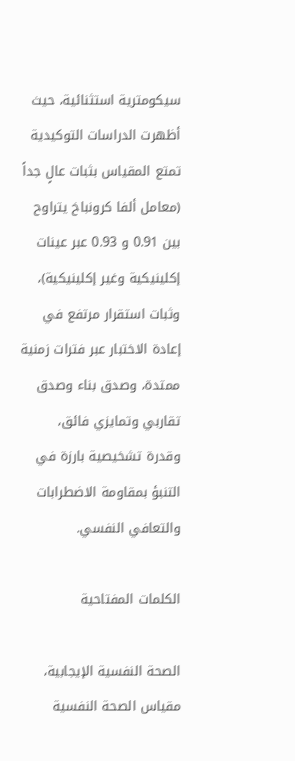سيكومترية استثنائية، حيث أظهرت الدراسات التوكيدية تمتع المقياس بثبات عالٍ جداً (معامل ألفا كرونباخ يتراوح بين 0.91 و 0.93 عبر عينات إكلينيكية وغير إكلينيكية)، وثبات استقرار مرتفع في إعادة الاختبار عبر فترات زمنية ممتدة، وصدق بناء وصدق تقاربي وتمايزي فائق، وقدرة تشخيصية بارزة في التنبؤ بمقاومة الاضطرابات والتعافي النفسي.

الكلمات المفتاحية

الصحة النفسية الإيجابية، مقياس الصحة النفسية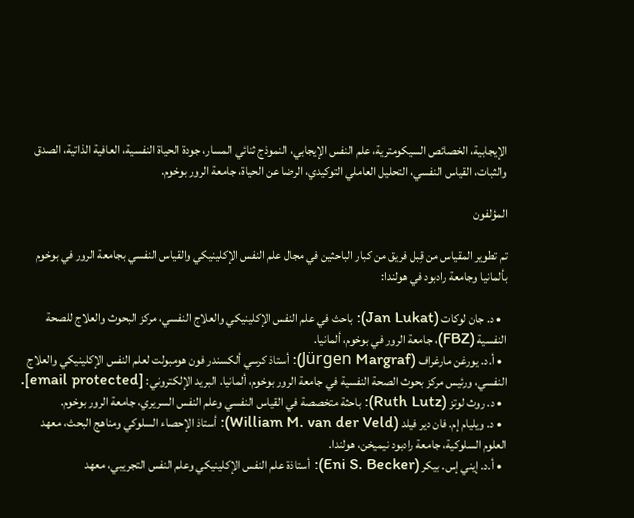الإيجابية، الخصائص السيكومترية، علم النفس الإيجابي، النموذج ثنائي المسار، جودة الحياة النفسية، العافية الذاتية، الصدق والثبات، القياس النفسي، التحليل العاملي التوكيدي، الرضا عن الحياة، جامعة الرور بوخوم.

المؤلفون

تم تطوير المقياس من قِبل فريق من كبار الباحثين في مجال علم النفس الإكلينيكي والقياس النفسي بجامعة الرور في بوخوم بألمانيا وجامعة رادبود في هولندا:

  • د. جان لوكات (Jan Lukat): باحث في علم النفس الإكلينيكي والعلاج النفسي، مركز البحوث والعلاج للصحة النفسية (FBZ)، جامعة الرور في بوخوم، ألمانيا.
  • أ.د. يورغن مارغراف (Jürgen Margraf): أستاذ كرسي ألكسندر فون هومبولت لعلم النفس الإكلينيكي والعلاج النفسي، ورئيس مركز بحوث الصحة النفسية في جامعة الرور بوخوم، ألمانيا. البريد الإلكتروني: [email protected].
  • د. روث لوتز (Ruth Lutz): باحثة متخصصة في القياس النفسي وعلم النفس السريري، جامعة الرور بوخوم.
  • د. ويليام إم. فان دير فيلد (William M. van der Veld): أستاذ الإحصاء السلوكي ومناهج البحث، معهد العلوم السلوكية، جامعة رادبود نيميخن، هولندا.
  • أ.د. إيني إس. بيكر (Eni S. Becker): أستاذة علم النفس الإكلينيكي وعلم النفس التجريبي، معهد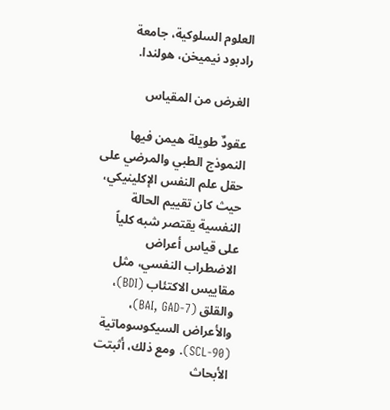العلوم السلوكية، جامعة رادبود نيميخن، هولندا.

الغرض من المقياس

عقودٌ طويلة هيمن فيها النموذج الطبي والمرضي على حقل علم النفس الإكلينيكي، حيث كان تقييم الحالة النفسية يقتصر شبه كلياً على قياس أعراض الاضطراب النفسي، مثل مقاييس الاكتئاب (BDI)، والقلق (BAI, GAD-7)، والأعراض السيكوسوماتية (SCL-90). ومع ذلك، أثبتت الأبحاث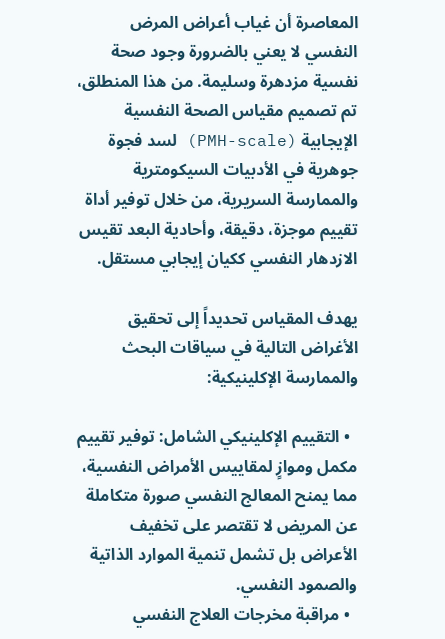المعاصرة أن غياب أعراض المرض النفسي لا يعني بالضرورة وجود صحة نفسية مزدهرة وسليمة. من هذا المنطلق، تم تصميم مقياس الصحة النفسية الإيجابية (PMH-scale) لسد فجوة جوهرية في الأدبيات السيكومترية والممارسة السريرية، من خلال توفير أداة تقييم موجزة، دقيقة، وأحادية البعد تقيس الازدهار النفسي ككيان إيجابي مستقل.

يهدف المقياس تحديداً إلى تحقيق الأغراض التالية في سياقات البحث والممارسة الإكلينيكية:

  • التقييم الإكلينيكي الشامل: توفير تقييم مكمل وموازٍ لمقاييس الأمراض النفسية، مما يمنح المعالج النفسي صورة متكاملة عن المريض لا تقتصر على تخفيف الأعراض بل تشمل تنمية الموارد الذاتية والصمود النفسي.
  • مراقبة مخرجات العلاج النفسي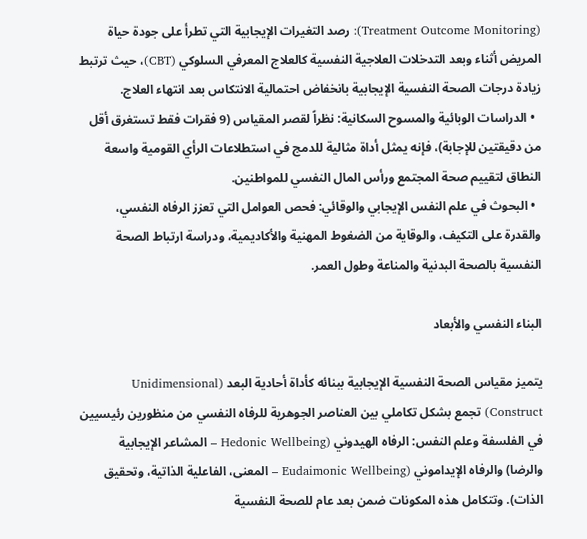(Treatment Outcome Monitoring): رصد التغيرات الإيجابية التي تطرأ على جودة حياة المريض أثناء وبعد التدخلات العلاجية النفسية كالعلاج المعرفي السلوكي (CBT)، حيث ترتبط زيادة درجات الصحة النفسية الإيجابية بانخفاض احتمالية الانتكاس بعد انتهاء العلاج.
  • الدراسات الوبائية والمسوح السكانية: نظراً لقصر المقياس (9 فقرات فقط تستغرق أقل من دقيقتين للإجابة)، فإنه يمثل أداة مثالية للدمج في استطلاعات الرأي القومية واسعة النطاق لتقييم صحة المجتمع ورأس المال النفسي للمواطنين.
  • البحوث في علم النفس الإيجابي والوقائي: فحص العوامل التي تعزز الرفاه النفسي، والقدرة على التكيف، والوقاية من الضغوط المهنية والأكاديمية، ودراسة ارتباط الصحة النفسية بالصحة البدنية والمناعة وطول العمر.

البناء النفسي والأبعاد

يتميز مقياس الصحة النفسية الإيجابية ببنائه كأداة أحادية البعد (Unidimensional Construct) تجمع بشكل تكاملي بين العناصر الجوهرية للرفاه النفسي من منظورين رئيسيين في الفلسفة وعلم النفس: الرفاه الهيدوني (Hedonic Wellbeing – المشاعر الإيجابية والرضا) والرفاه الإيداموني (Eudaimonic Wellbeing – المعنى، الفاعلية الذاتية، وتحقيق الذات). وتتكامل هذه المكونات ضمن بعد عام للصحة النفسية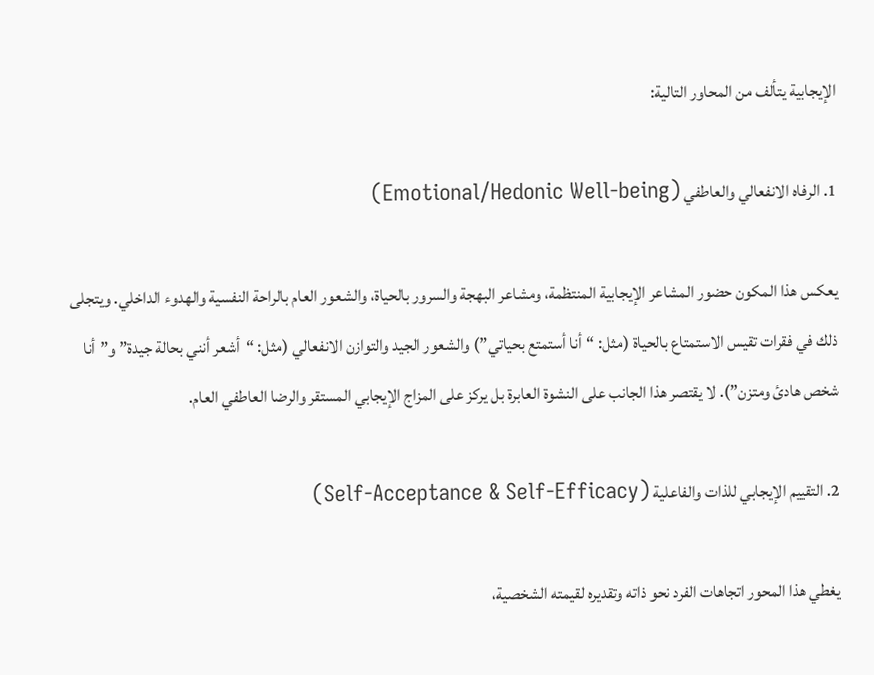الإيجابية يتألف من المحاور التالية:

1. الرفاه الانفعالي والعاطفي (Emotional/Hedonic Well-being)

يعكس هذا المكون حضور المشاعر الإيجابية المنتظمة، ومشاعر البهجة والسرور بالحياة، والشعور العام بالراحة النفسية والهدوء الداخلي. ويتجلى ذلك في فقرات تقيس الاستمتاع بالحياة (مثل: “أنا أستمتع بحياتي”) والشعور الجيد والتوازن الانفعالي (مثل: “أشعر أنني بحالة جيدة” و”أنا شخص هادئ ومتزن”). لا يقتصر هذا الجانب على النشوة العابرة بل يركز على المزاج الإيجابي المستقر والرضا العاطفي العام.

2. التقييم الإيجابي للذات والفاعلية (Self-Acceptance & Self-Efficacy)

يغطي هذا المحور اتجاهات الفرد نحو ذاته وتقديره لقيمته الشخصية،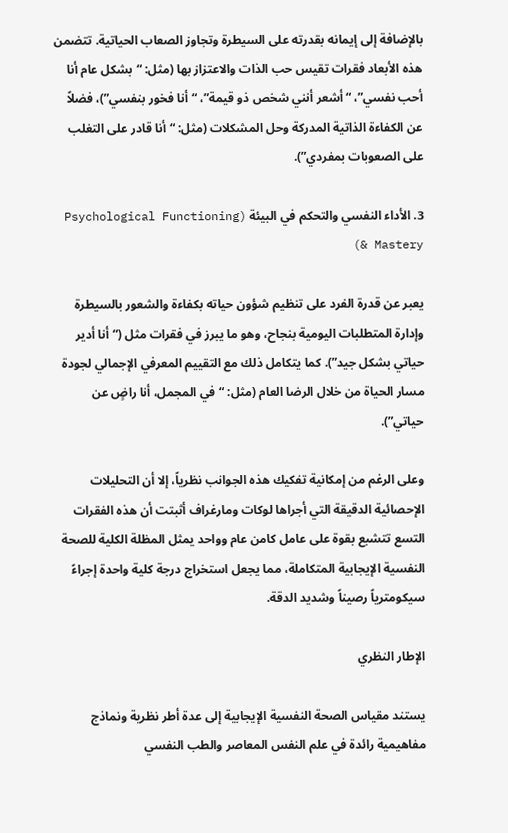بالإضافة إلى إيمانه بقدرته على السيطرة وتجاوز الصعاب الحياتية. تتضمن هذه الأبعاد فقرات تقيس حب الذات والاعتزاز بها (مثل: “بشكل عام أنا أحب نفسي”، “أشعر أنني شخص ذو قيمة”، “أنا فخور بنفسي”)، فضلاً عن الكفاءة الذاتية المدركة وحل المشكلات (مثل: “أنا قادر على التغلب على الصعوبات بمفردي”).

3. الأداء النفسي والتحكم في البيئة (Psychological Functioning & Mastery)

يعبر عن قدرة الفرد على تنظيم شؤون حياته بكفاءة والشعور بالسيطرة وإدارة المتطلبات اليومية بنجاح، وهو ما يبرز في فقرات مثل (“أنا أدير حياتي بشكل جيد”). كما يتكامل ذلك مع التقييم المعرفي الإجمالي لجودة مسار الحياة من خلال الرضا العام (مثل: “في المجمل، أنا راضٍ عن حياتي”).

وعلى الرغم من إمكانية تفكيك هذه الجوانب نظرياً، إلا أن التحليلات الإحصائية الدقيقة التي أجراها لوكات ومارغراف أثبتت أن هذه الفقرات التسع تتشبع بقوة على عامل كامن عام وواحد يمثل المظلة الكلية للصحة النفسية الإيجابية المتكاملة، مما يجعل استخراج درجة كلية واحدة إجراءً سيكومترياً رصيناً وشديد الدقة.

الإطار النظري

يستند مقياس الصحة النفسية الإيجابية إلى عدة أطر نظرية ونماذج مفاهيمية رائدة في علم النفس المعاصر والطب النفسي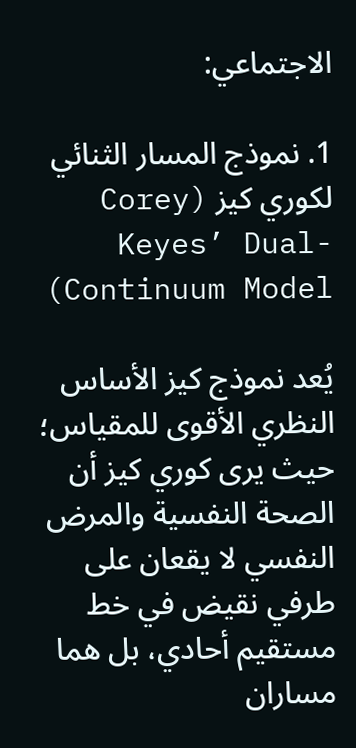الاجتماعي:

1. نموذج المسار الثنائي لكوري كيز (Corey Keyes’ Dual-Continuum Model)

يُعد نموذج كيز الأساس النظري الأقوى للمقياس؛ حيث يرى كوري كيز أن الصحة النفسية والمرض النفسي لا يقعان على طرفي نقيض في خط مستقيم أحادي، بل هما مساران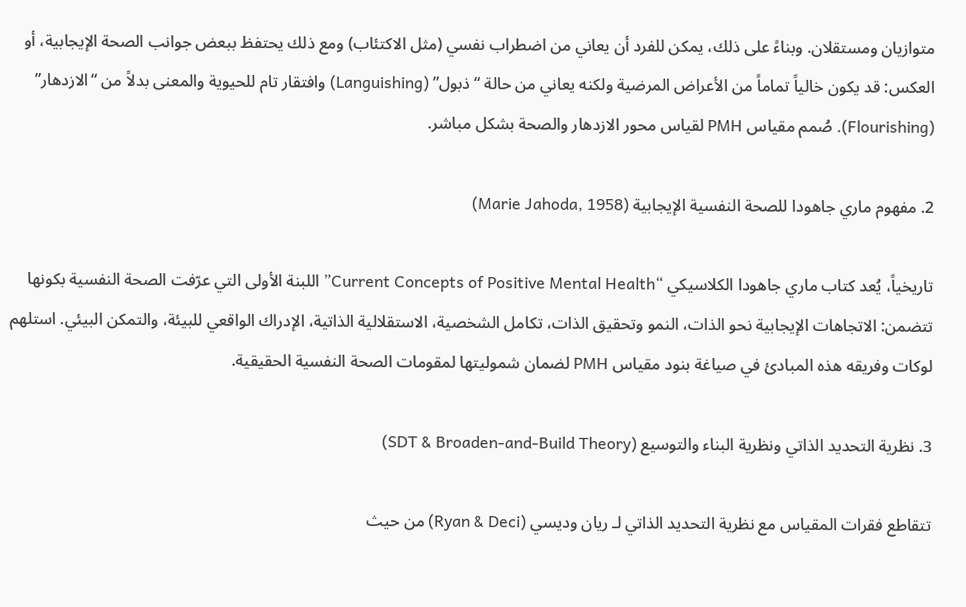متوازيان ومستقلان. وبناءً على ذلك، يمكن للفرد أن يعاني من اضطراب نفسي (مثل الاكتئاب) ومع ذلك يحتفظ ببعض جوانب الصحة الإيجابية، أو العكس: قد يكون خالياً تماماً من الأعراض المرضية ولكنه يعاني من حالة “ذبول” (Languishing) وافتقار تام للحيوية والمعنى بدلاً من “الازدهار” (Flourishing). صُمم مقياس PMH لقياس محور الازدهار والصحة بشكل مباشر.

2. مفهوم ماري جاهودا للصحة النفسية الإيجابية (Marie Jahoda, 1958)

تاريخياً، يُعد كتاب ماري جاهودا الكلاسيكي “Current Concepts of Positive Mental Health” اللبنة الأولى التي عرّفت الصحة النفسية بكونها تتضمن: الاتجاهات الإيجابية نحو الذات، النمو وتحقيق الذات، تكامل الشخصية، الاستقلالية الذاتية، الإدراك الواقعي للبيئة، والتمكن البيئي. استلهم لوكات وفريقه هذه المبادئ في صياغة بنود مقياس PMH لضمان شموليتها لمقومات الصحة النفسية الحقيقية.

3. نظرية التحديد الذاتي ونظرية البناء والتوسيع (SDT & Broaden-and-Build Theory)

تتقاطع فقرات المقياس مع نظرية التحديد الذاتي لـ ريان وديسي (Ryan & Deci) من حيث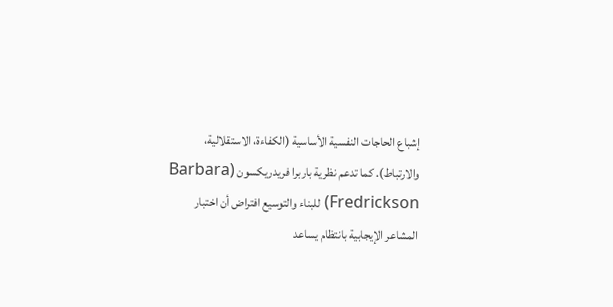إشباع الحاجات النفسية الأساسية (الكفاءة، الاستقلالية، والارتباط). كما تدعم نظرية باربرا فريدريكسون (Barbara Fredrickson) للبناء والتوسيع افتراض أن اختبار المشاعر الإيجابية بانتظام يساعد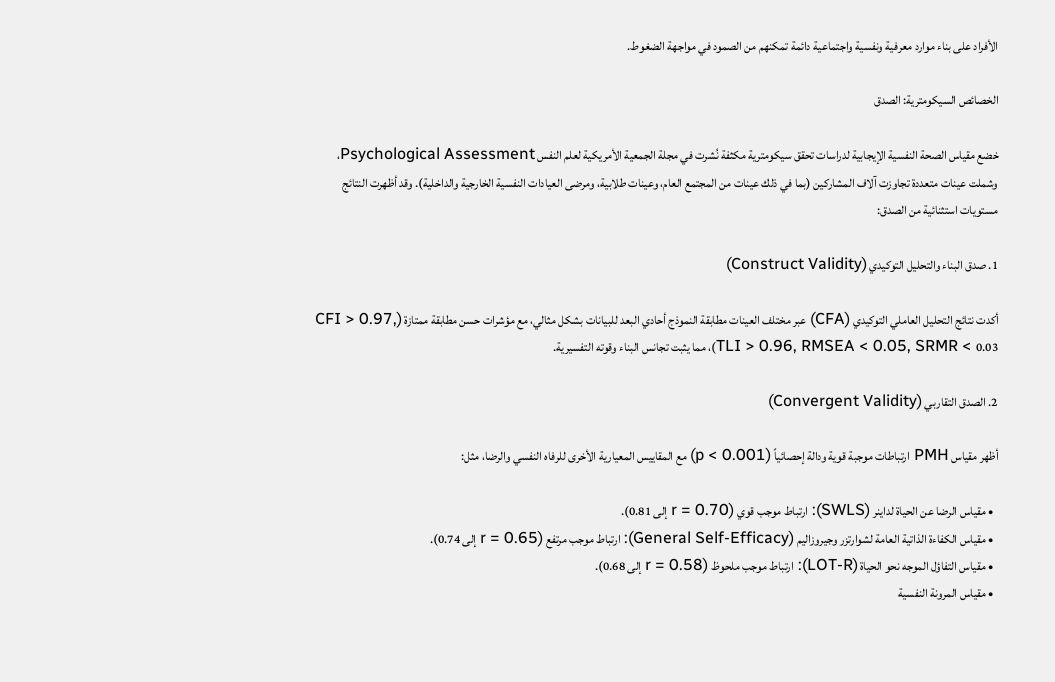الأفراد على بناء موارد معرفية ونفسية واجتماعية دائمة تمكنهم من الصمود في مواجهة الضغوط.

الخصائص السيكومترية: الصدق

خضع مقياس الصحة النفسية الإيجابية لدراسات تحقق سيكومترية مكثفة نُشرت في مجلة الجمعية الأمريكية لعلم النفس Psychological Assessment، وشملت عينات متعددة تجاوزت آلاف المشاركين (بما في ذلك عينات من المجتمع العام، وعينات طلابية، ومرضى العيادات النفسية الخارجية والداخلية). وقد أظهرت النتائج مستويات استثنائية من الصدق:

1. صدق البناء والتحليل التوكيدي (Construct Validity)

أكدت نتائج التحليل العاملي التوكيدي (CFA) عبر مختلف العينات مطابقة النموذج أحادي البعد للبيانات بشكل مثالي، مع مؤشرات حسن مطابقة ممتازة (CFI > 0.97, TLI > 0.96, RMSEA < 0.05, SRMR < 0.03)، مما يثبت تجانس البناء وقوته التفسيرية.

2. الصدق التقاربي (Convergent Validity)

أظهر مقياس PMH ارتباطات موجبة قوية ودالة إحصائياً (p < 0.001) مع المقاييس المعيارية الأخرى للرفاه النفسي والرضا، مثل:

  • مقياس الرضا عن الحياة لداينر (SWLS): ارتباط موجب قوي (r = 0.70 إلى 0.81).
  • مقياس الكفاءة الذاتية العامة لشوارتزر وجيروزاليم (General Self-Efficacy): ارتباط موجب مرتفع (r = 0.65 إلى 0.74).
  • مقياس التفاؤل الموجه نحو الحياة (LOT-R): ارتباط موجب ملحوظ (r = 0.58 إلى 0.68).
  • مقياس المرونة النفسية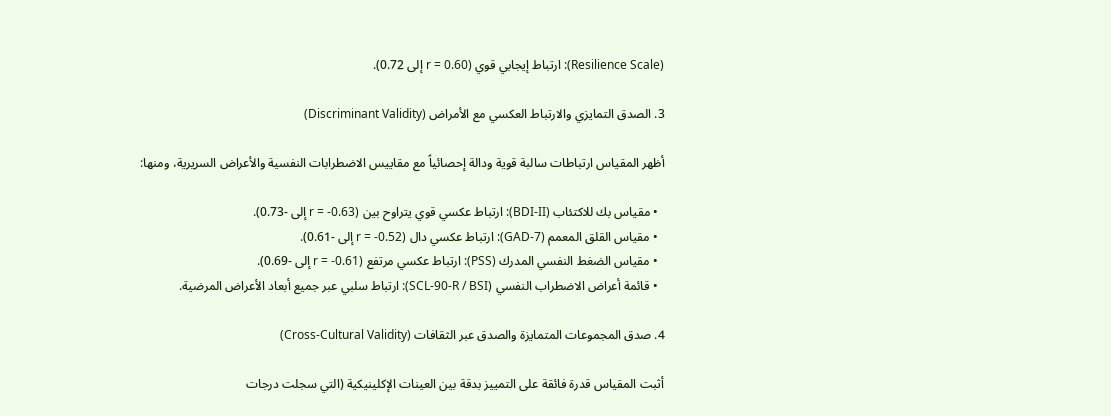(Resilience Scale): ارتباط إيجابي قوي (r = 0.60 إلى 0.72).

3. الصدق التمايزي والارتباط العكسي مع الأمراض (Discriminant Validity)

أظهر المقياس ارتباطات سالبة قوية ودالة إحصائياً مع مقاييس الاضطرابات النفسية والأعراض السريرية، ومنها:

  • مقياس بك للاكتئاب (BDI-II): ارتباط عكسي قوي يتراوح بين (r = -0.63 إلى -0.73).
  • مقياس القلق المعمم (GAD-7): ارتباط عكسي دال (r = -0.52 إلى -0.61).
  • مقياس الضغط النفسي المدرك (PSS): ارتباط عكسي مرتفع (r = -0.61 إلى -0.69).
  • قائمة أعراض الاضطراب النفسي (SCL-90-R / BSI): ارتباط سلبي عبر جميع أبعاد الأعراض المرضية.

4. صدق المجموعات المتمايزة والصدق عبر الثقافات (Cross-Cultural Validity)

أثبت المقياس قدرة فائقة على التمييز بدقة بين العينات الإكلينيكية (التي سجلت درجات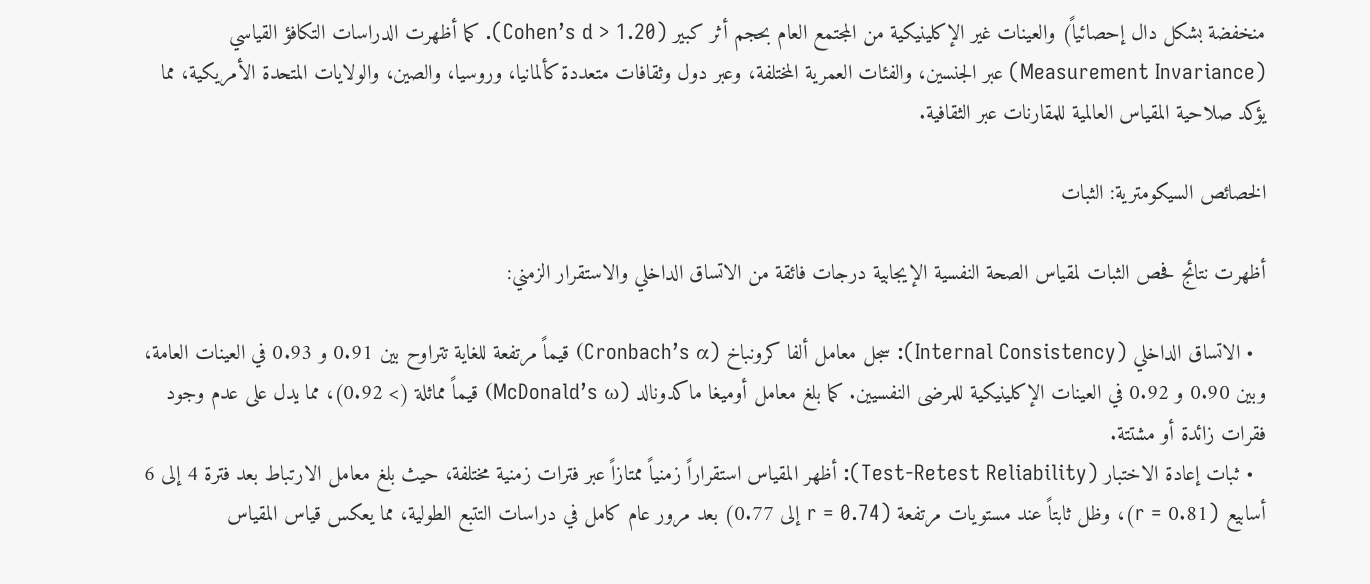منخفضة بشكل دال إحصائياً) والعينات غير الإكلينيكية من المجتمع العام بحجم أثر كبير (Cohen’s d > 1.20). كما أظهرت الدراسات التكافؤ القياسي (Measurement Invariance) عبر الجنسين، والفئات العمرية المختلفة، وعبر دول وثقافات متعددة كألمانيا، وروسيا، والصين، والولايات المتحدة الأمريكية، مما يؤكد صلاحية المقياس العالمية للمقارنات عبر الثقافية.

الخصائص السيكومترية: الثبات

أظهرت نتائج فحص الثبات لمقياس الصحة النفسية الإيجابية درجات فائقة من الاتساق الداخلي والاستقرار الزمني:

  • الاتساق الداخلي (Internal Consistency): سجل معامل ألفا كرونباخ (Cronbach’s α) قيماً مرتفعة للغاية تتراوح بين 0.91 و 0.93 في العينات العامة، وبين 0.90 و 0.92 في العينات الإكلينيكية للمرضى النفسيين. كما بلغ معامل أوميغا ماكدونالد (McDonald’s ω) قيماً مماثلة (> 0.92)، مما يدل على عدم وجود فقرات زائدة أو مشتتة.
  • ثبات إعادة الاختبار (Test-Retest Reliability): أظهر المقياس استقراراً زمنياً ممتازاً عبر فترات زمنية مختلفة، حيث بلغ معامل الارتباط بعد فترة 4 إلى 6 أسابيع (r = 0.81)، وظل ثابتاً عند مستويات مرتفعة (r = 0.74 إلى 0.77) بعد مرور عام كامل في دراسات التتبع الطولية، مما يعكس قياس المقياس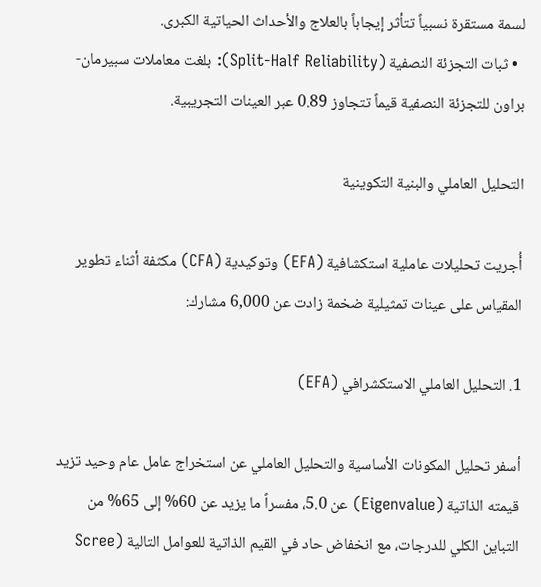لسمة مستقرة نسبياً تتأثر إيجاباً بالعلاج والأحداث الحياتية الكبرى.
  • ثبات التجزئة النصفية (Split-Half Reliability): بلغت معاملات سبيرمان-براون للتجزئة النصفية قيماً تتجاوز 0.89 عبر العينات التجريبية.

التحليل العاملي والبنية التكوينية

أُجريت تحليلات عاملية استكشافية (EFA) وتوكيدية (CFA) مكثفة أثناء تطوير المقياس على عينات تمثيلية ضخمة زادت عن 6,000 مشارك:

1. التحليل العاملي الاستكشرافي (EFA)

أسفر تحليل المكونات الأساسية والتحليل العاملي عن استخراج عامل عام وحيد تزيد قيمته الذاتية (Eigenvalue) عن 5.0، مفسراً ما يزيد عن 60% إلى 65% من التباين الكلي للدرجات، مع انخفاض حاد في القيم الذاتية للعوامل التالية (Scree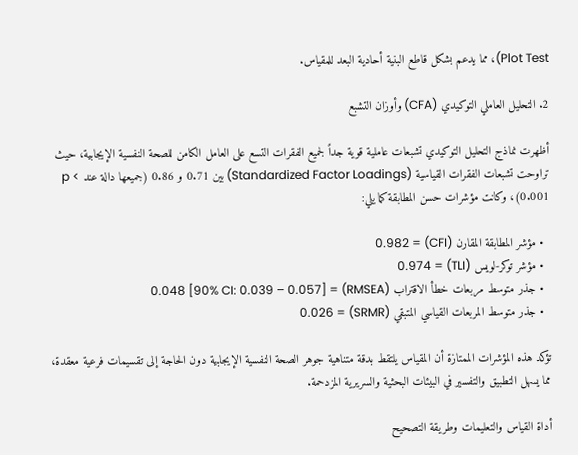Plot Test)، مما يدعم بشكل قاطع البنية أحادية البعد للمقياس.

2. التحليل العاملي التوكيدي (CFA) وأوزان التشبع

أظهرت نماذج التحليل التوكيدي تشبعات عاملية قوية جداً لجميع الفقرات التسع على العامل الكامن للصحة النفسية الإيجابية، حيث تراوحت تشبعات الفقرات القياسية (Standardized Factor Loadings) بين 0.71 و 0.86 (جميعها دالة عند p < 0.001)، وكانت مؤشرات حسن المطابقة كما يلي:

  • مؤشر المطابقة المقارن (CFI) = 0.982
  • مؤشر توكر-لويس (TLI) = 0.974
  • جذر متوسط مربعات خطأ الاقتراب (RMSEA) = 0.048 [90% CI: 0.039 – 0.057]
  • جذر متوسط المربعات القياسي المتبقي (SRMR) = 0.026

تؤكد هذه المؤشرات الممتازة أن المقياس يلتقط بدقة متناهية جوهر الصحة النفسية الإيجابية دون الحاجة إلى تقسيمات فرعية معقدة، مما يسهل التطبيق والتفسير في البيئات البحثية والسريرية المزدحمة.

أداة القياس والتعليمات وطريقة التصحيح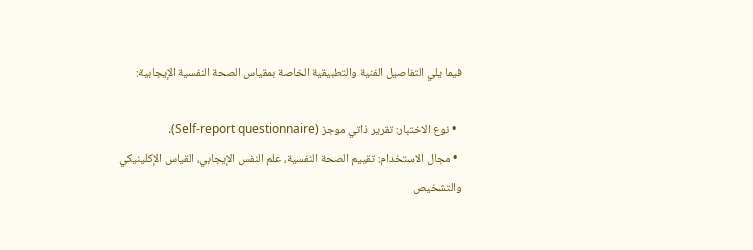فيما يلي التفاصيل الفنية والتطبيقية الخاصة بمقياس الصحة النفسية الإيجابية:

  • نوع الاختبار: تقرير ذاتي موجز (Self-report questionnaire).
  • مجال الاستخدام: تقييم الصحة النفسية، علم النفس الإيجابي، القياس الإكلينيكي والتشخيص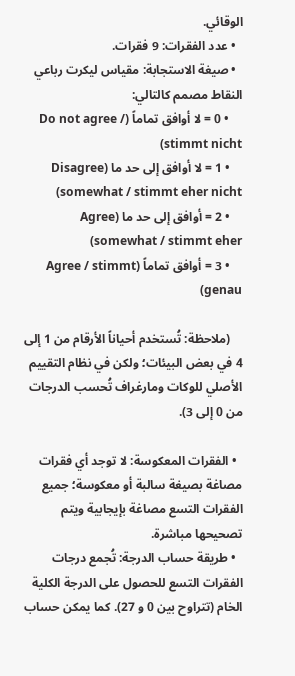الوقائي.
  • عدد الفقرات: 9 فقرات.
  • صيغة الاستجابة: مقياس ليكرت رباعي النقاط مصمم كالتالي:
    • 0 = لا أوافق تماماً (Do not agree / stimmt nicht)
    • 1 = لا أوافق إلى حد ما (Disagree somewhat / stimmt eher nicht)
    • 2 = أوافق إلى حد ما (Agree somewhat / stimmt eher)
    • 3 = أوافق تماماً (Agree / stimmt genau)

    (ملاحظة: تُستخدم أحياناً الأرقام من 1 إلى 4 في بعض البيئات؛ ولكن في نظام التقييم الأصلي للوكات ومارغراف تُحسب الدرجات من 0 إلى 3).

  • الفقرات المعكوسة: لا توجد أي فقرات مصاغة بصيغة سالبة أو معكوسة؛ جميع الفقرات التسع مصاغة بإيجابية ويتم تصحيحها مباشرة.
  • طريقة حساب الدرجة: تُجمع درجات الفقرات التسع للحصول على الدرجة الكلية الخام (تتراوح بين 0 و 27). كما يمكن حساب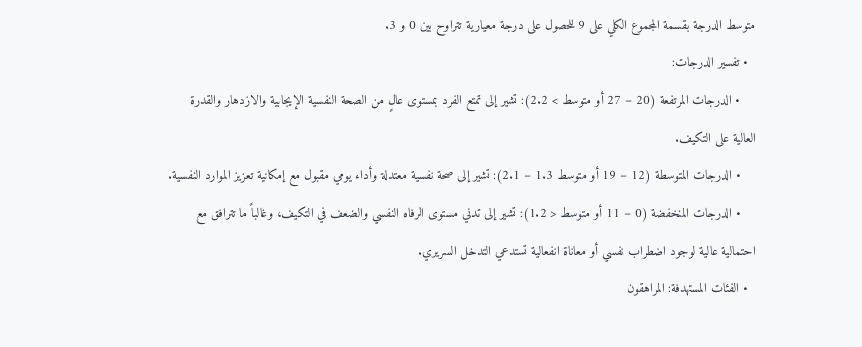متوسط الدرجة بقسمة المجموع الكلي على 9 للحصول على درجة معيارية تتراوح بين 0 و 3.
  • تفسير الدرجات:
    • الدرجات المرتفعة (20 – 27 أو متوسط > 2.2): تشير إلى تمتع الفرد بمستوى عالٍ من الصحة النفسية الإيجابية والازدهار والقدرة العالية على التكيف.
    • الدرجات المتوسطة (12 – 19 أو متوسط 1.3 – 2.1): تشير إلى صحة نفسية معتدلة وأداء يومي مقبول مع إمكانية تعزيز الموارد النفسية.
    • الدرجات المنخفضة (0 – 11 أو متوسط < 1.2): تشير إلى تدني مستوى الرفاه النفسي والضعف في التكيف، وغالباً ما تترافق مع احتمالية عالية لوجود اضطراب نفسي أو معاناة انفعالية تستدعي التدخل السريري.
  • الفئات المستهدفة: المراهقون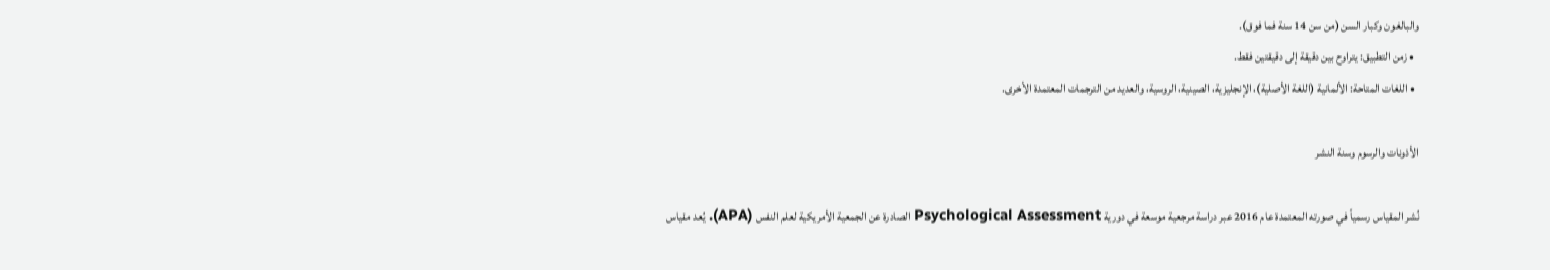والبالغون وكبار السن (من سن 14 سنة فما فوق).
  • زمن التطبيق: يتراوح بين دقيقة إلى دقيقتين فقط.
  • اللغات المتاحة: الألمانية (اللغة الأصلية)، الإنجليزية، الصينية، الروسية، والعديد من الترجمات المعتمدة الأخرى.

الأذونات والرسوم وسنة النشر

نُشر المقياس رسمياً في صورته المعتمدة عام 2016 عبر دراسة مرجعية موسعة في دورية Psychological Assessment الصادرة عن الجمعية الأمريكية لعلم النفس (APA). يُعد مقياس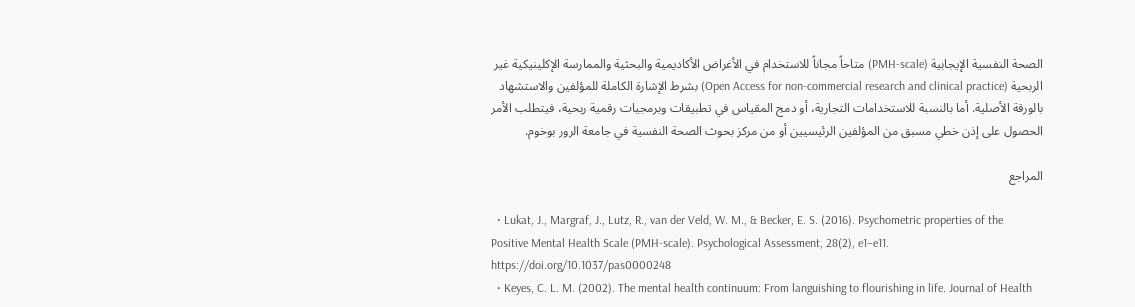الصحة النفسية الإيجابية (PMH-scale) متاحاً مجاناً للاستخدام في الأغراض الأكاديمية والبحثية والممارسة الإكلينيكية غير الربحية (Open Access for non-commercial research and clinical practice) بشرط الإشارة الكاملة للمؤلفين والاستشهاد بالورقة الأصلية. أما بالنسبة للاستخدامات التجارية، أو دمج المقياس في تطبيقات وبرمجيات رقمية ربحية، فيتطلب الأمر الحصول على إذن خطي مسبق من المؤلفين الرئيسيين أو من مركز بحوث الصحة النفسية في جامعة الرور بوخوم.

المراجع

  • Lukat, J., Margraf, J., Lutz, R., van der Veld, W. M., & Becker, E. S. (2016). Psychometric properties of the Positive Mental Health Scale (PMH-scale). Psychological Assessment, 28(2), e1–e11. https://doi.org/10.1037/pas0000248
  • Keyes, C. L. M. (2002). The mental health continuum: From languishing to flourishing in life. Journal of Health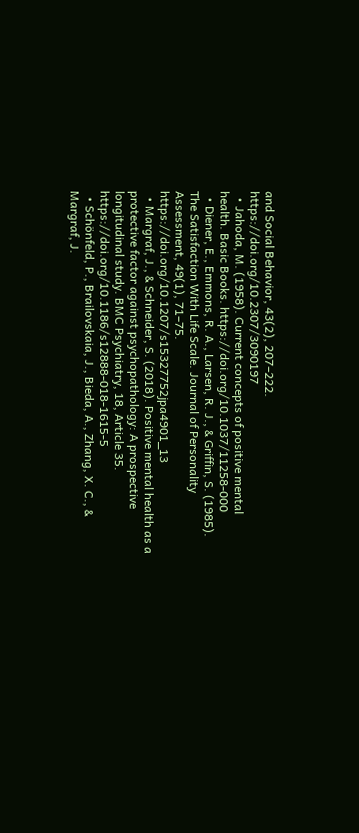and Social Behavior, 43(2), 207–222. https://doi.org/10.2307/3090197
  • Jahoda, M. (1958). Current concepts of positive mental health. Basic Books. https://doi.org/10.1037/11258-000
  • Diener, E., Emmons, R. A., Larsen, R. J., & Griffin, S. (1985). The Satisfaction With Life Scale. Journal of Personality Assessment, 49(1), 71–75. https://doi.org/10.1207/s15327752jpa4901_13
  • Margraf, J., & Schneider, S. (2018). Positive mental health as a protective factor against psychopathology: A prospective longitudinal study. BMC Psychiatry, 18, Article 35. https://doi.org/10.1186/s12888-018-1615-5
  • Schönfeld, P., Brailovskaia, J., Bieda, A., Zhang, X. C., & Margraf, J.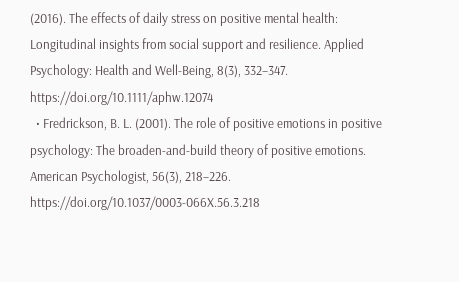(2016). The effects of daily stress on positive mental health: Longitudinal insights from social support and resilience. Applied Psychology: Health and Well-Being, 8(3), 332–347. https://doi.org/10.1111/aphw.12074
  • Fredrickson, B. L. (2001). The role of positive emotions in positive psychology: The broaden-and-build theory of positive emotions. American Psychologist, 56(3), 218–226. https://doi.org/10.1037/0003-066X.56.3.218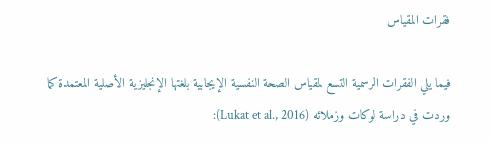فقرات المقياس

فيما يلي الفقرات الرسمية التسع لمقياس الصحة النفسية الإيجابية بلغتها الإنجليزية الأصلية المعتمدة كما وردت في دراسة لوكات وزملائه (Lukat et al., 2016):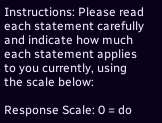Instructions: Please read each statement carefully and indicate how much each statement applies to you currently, using the scale below:

Response Scale: 0 = do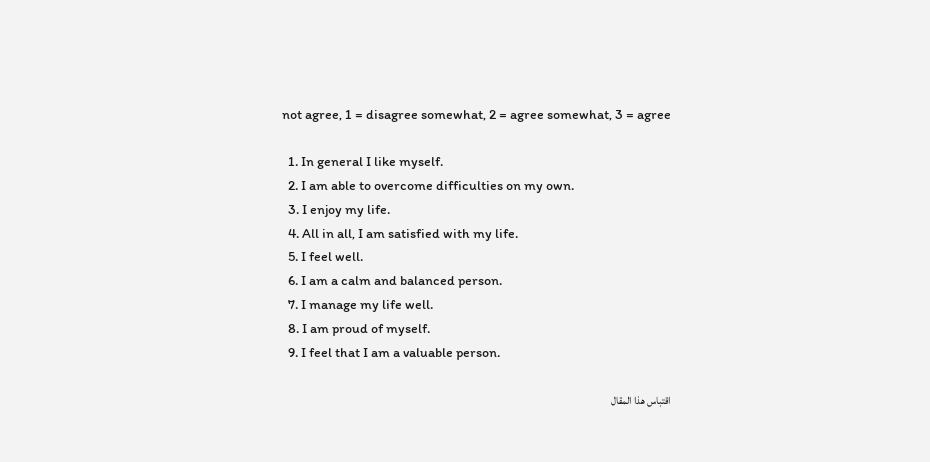not agree, 1 = disagree somewhat, 2 = agree somewhat, 3 = agree

  1. In general I like myself.
  2. I am able to overcome difficulties on my own.
  3. I enjoy my life.
  4. All in all, I am satisfied with my life.
  5. I feel well.
  6. I am a calm and balanced person.
  7. I manage my life well.
  8. I am proud of myself.
  9. I feel that I am a valuable person.

اقتباس هذا المقال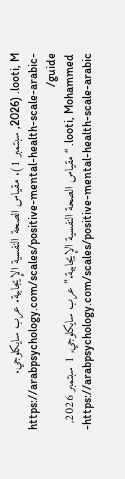looti, M. (2026, سبتمبر 1). مقياس الصحة النفسية الإيجابية. عرب سايكلوجي. https://arabpsychology.com/scales/positive-mental-health-scale-arabic-guide/
looti, Mohammed. “مقياس الصحة النفسية الإيجابية.” عرب سايكلوجي, 1 سبتمبر 2026, https://arabpsychology.com/scales/positive-mental-health-scale-arabic-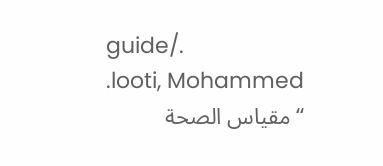guide/.
looti, Mohammed. “مقياس الصحة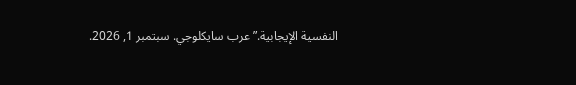النفسية الإيجابية.” عرب سايكلوجي. سبتمبر 1, 2026.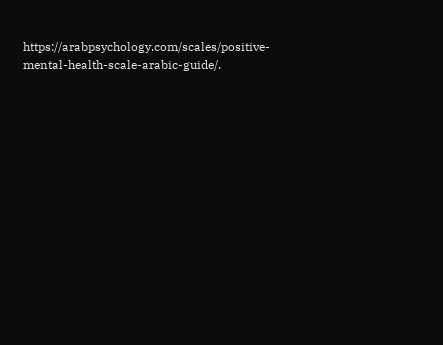https://arabpsychology.com/scales/positive-mental-health-scale-arabic-guide/.